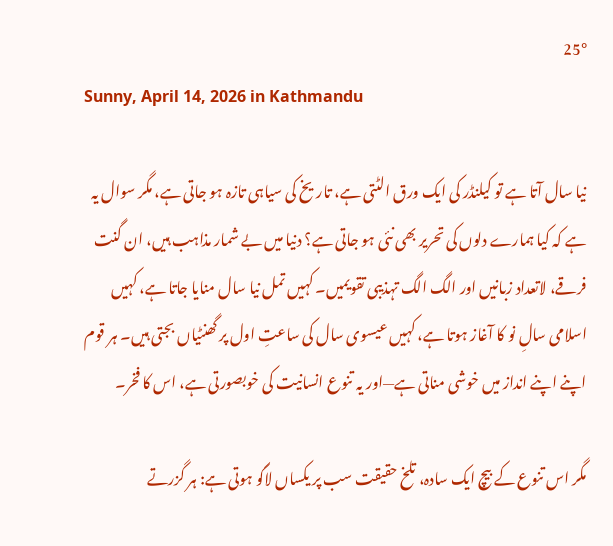25°
Sunny, April 14, 2026 in Kathmandu

نیا سال آتا ہے تو کیلنڈر کی ایک ورق الٹتی ہے، تاریخ کی سیاہی تازہ ہو جاتی ہے، مگر سوال یہ ہے کہ کیا ہمارے دلوں کی تحریر بھی نئی ہو جاتی ہے؟ دنیا میں بے شمار مذاہب ہیں، ان گنت فرقے، لاتعداد زبانیں اور الگ الگ تہذیبی تقویمیں۔ کہیں تمل نیا سال منایا جاتا ہے، کہیں اسلامی سالِ نو کا آغاز ہوتا ہے، کہیں عیسوی سال کی ساعتِ اول پر گھنٹیاں بجتی ہیں۔ ہر قوم اپنے اپنے انداز میں خوشی مناتی ہے—اور یہ تنوع انسانیت کی خوبصورتی ہے، اس کا فخر۔

مگر اس تنوع کے بیچ ایک سادہ، تلخ حقیقت سب پر یکساں لاگو ہوتی ہے: ہر گزرتے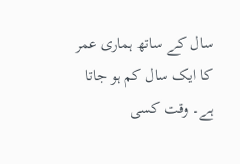سال کے ساتھ ہماری عمر کا ایک سال کم ہو جاتا ہے۔ وقت کسی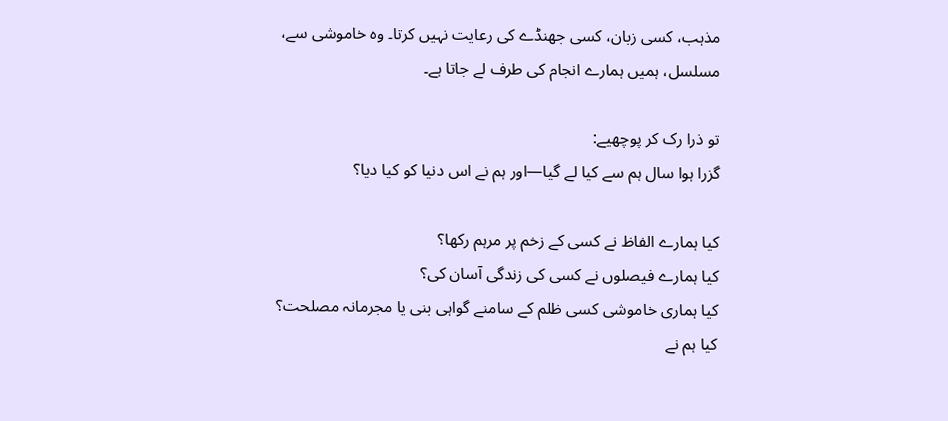مذہب، کسی زبان، کسی جھنڈے کی رعایت نہیں کرتا۔ وہ خاموشی سے، مسلسل، ہمیں ہمارے انجام کی طرف لے جاتا ہے۔

تو ذرا رک کر پوچھیے:
گزرا ہوا سال ہم سے کیا لے گیا—اور ہم نے اس دنیا کو کیا دیا؟

کیا ہمارے الفاظ نے کسی کے زخم پر مرہم رکھا؟
کیا ہمارے فیصلوں نے کسی کی زندگی آسان کی؟
کیا ہماری خاموشی کسی ظلم کے سامنے گواہی بنی یا مجرمانہ مصلحت؟
کیا ہم نے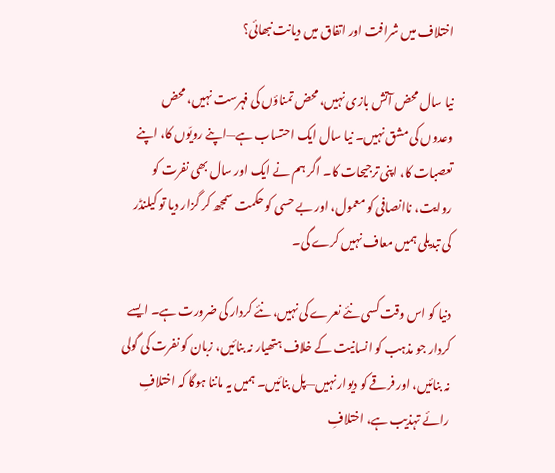اختلاف میں شرافت اور اتفاق میں دیانت نبھائی؟

نیا سال محض آتش بازی نہیں، محض تمناؤں کی فہرست نہیں، محض وعدوں کی مشق نہیں۔ نیا سال ایک احتساب ہے—اپنے رویّوں کا، اپنے تعصبات کا، اپنی ترجیحات کا۔ اگر ہم نے ایک اور سال بھی نفرت کو روایت، ناانصافی کو معمول، اور بے حسی کو حکمت سمجھ کر گزار دیا تو کیلنڈر کی تبدیلی ہمیں معاف نہیں کرے گی۔

دنیا کو اس وقت کسی نئے نعرے کی نہیں، نئے کردار کی ضرورت ہے۔ ایسے کردار جو مذہب کو انسانیت کے خلاف ہتھیار نہ بنائیں، زبان کو نفرت کی گولی نہ بنائیں، اور فرقے کو دیوار نہیں—پل بنائیں۔ ہمیں یہ ماننا ہوگا کہ اختلافِ رائے تہذیب ہے، اختلافِ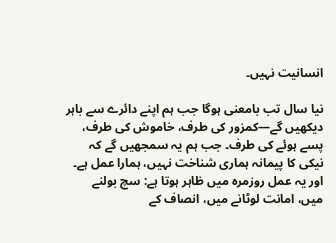انسانیت نہیں۔

نیا سال تب بامعنی ہوگا جب ہم اپنے دائرے سے باہر دیکھیں گے—کمزور کی طرف، خاموش کی طرف، پسے ہوئے کی طرف۔ جب ہم یہ سمجھیں گے کہ نیکی کا پیمانہ ہماری شناخت نہیں، ہمارا عمل ہے۔ اور یہ عمل روزمرہ میں ظاہر ہوتا ہے: سچ بولنے میں، امانت لوٹانے میں، انصاف کے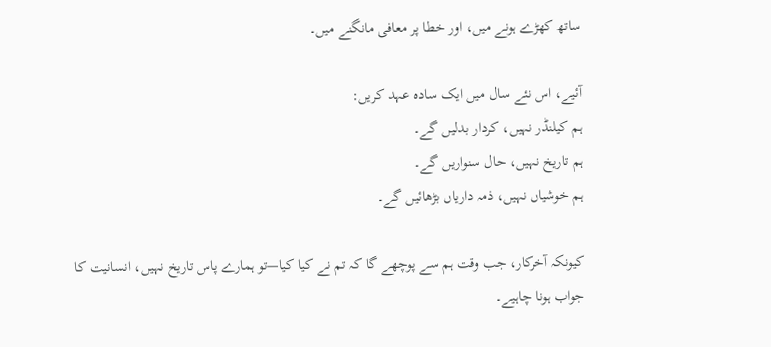ساتھ کھڑے ہونے میں، اور خطا پر معافی مانگنے میں۔

آئیے، اس نئے سال میں ایک سادہ عہد کریں:
ہم کیلنڈر نہیں، کردار بدلیں گے۔
ہم تاریخ نہیں، حال سنواریں گے۔
ہم خوشیاں نہیں، ذمہ داریاں بڑھائیں گے۔

کیونکہ آخرکار، جب وقت ہم سے پوچھے گا کہ تم نے کیا کیا—تو ہمارے پاس تاریخ نہیں، انسانیت کا جواب ہونا چاہیے۔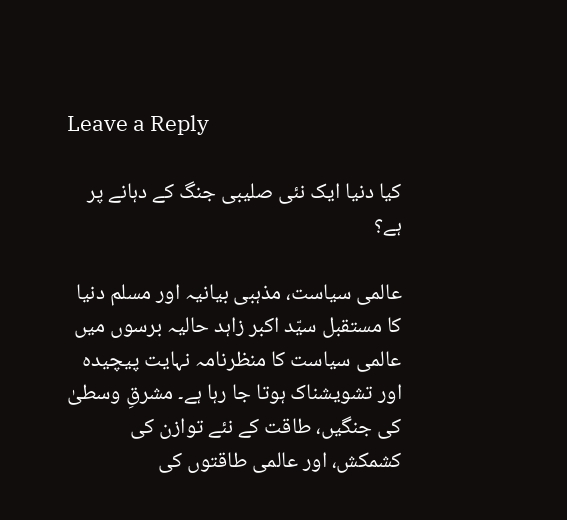Leave a Reply

کیا دنیا ایک نئی صلیبی جنگ کے دہانے پر ہے؟

عالمی سیاست، مذہبی بیانیہ اور مسلم دنیا کا مستقبل سیّد اکبر زاہد حالیہ برسوں میں عالمی سیاست کا منظرنامہ نہایت پیچیدہ اور تشویشناک ہوتا جا رہا ہے۔ مشرقِ وسطیٰ کی جنگیں، طاقت کے نئے توازن کی کشمکش، اور عالمی طاقتوں کی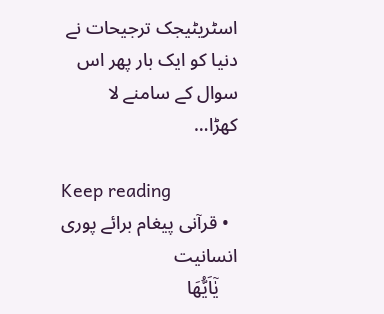اسٹریٹیجک ترجیحات نے دنیا کو ایک بار پھر اس سوال کے سامنے لا کھڑا…

Keep reading
  • قرآنی پیغام برائے پوری انسانیت
    يٰۤاَيُّهَا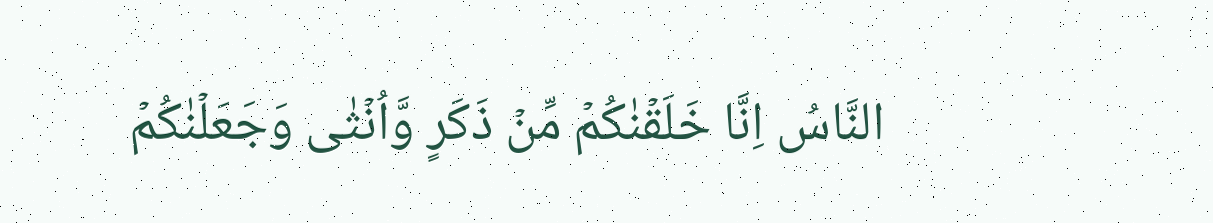النَّاسُ اِنَّا خَلَقۡنٰكُمۡ مِّنۡ ذَكَرٍ وَّاُنۡثٰى وَجَعَلۡنٰكُمۡ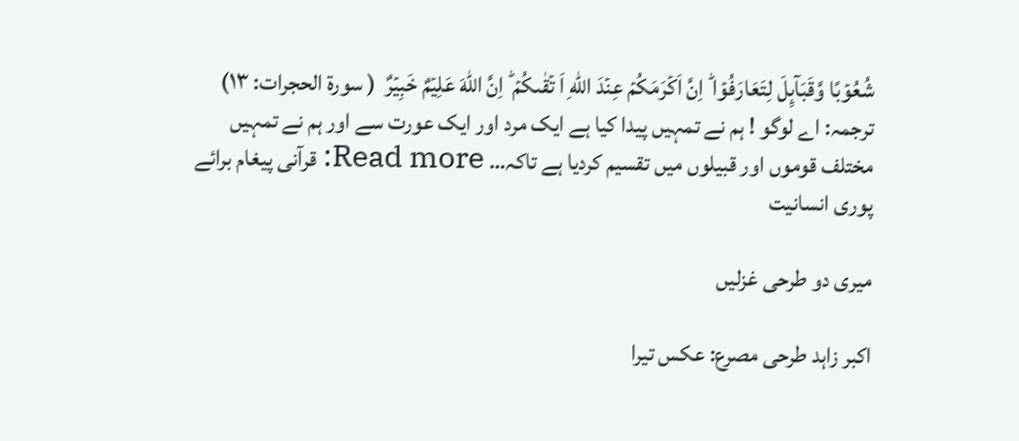شُعُوۡبًا وَّقَبَآٮِٕلَ لِتَعَارَفُوۡا ؕ اِنَّ اَكۡرَمَكُمۡ عِنۡدَ اللّٰهِ اَ تۡقٰٮكُمۡ ؕ اِنَّ اللّٰهَ عَلِيۡمٌ خَبِيۡرٌ  ( سورۃ الحجرات: ١٣) ترجمہ: اے لوگو ! ہم نے تمہیں پیدا کیا ہے ایک مرد اور ایک عورت سے اور ہم نے تمہیں مختلف قوموں اور قبیلوں میں تقسیم کردیا ہے تاکہ… Read more: قرآنی پیغام برائے پوری انسانیت

میری دو طرحی غزلیں

اکبر زاہد طرحی مصرع: عکس تیرا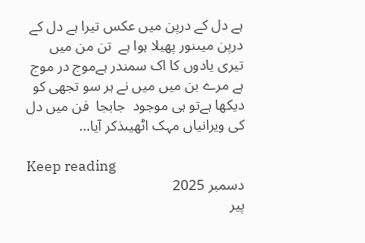ہے دل کے درپن میں عکس تیرا ہے دل کے درپن میںنور پھیلا ہوا ہے  تن من میں تیری یادوں کا اک سمندر ہےموج در موج ہے مرے بن میں میں نے ہر سو تجھی کو دیکھا ہےتو ہی موجود  جابجا  فن میں دل کی ویرانیاں مہک اٹھیںذکر آیا…

Keep reading
دسمبر 2025
پیر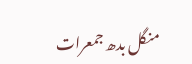منگل بدھ جمعرات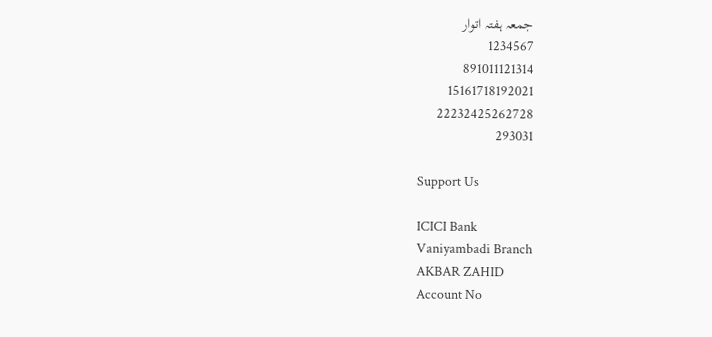جمعہ ہفتہ اتوار
1234567
891011121314
15161718192021
22232425262728
293031

Support Us

ICICI Bank
Vaniyambadi Branch
AKBAR ZAHID
Account No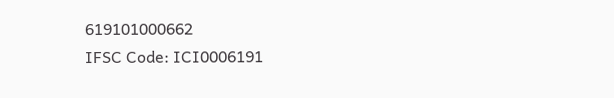619101000662
IFSC Code: ICI0006191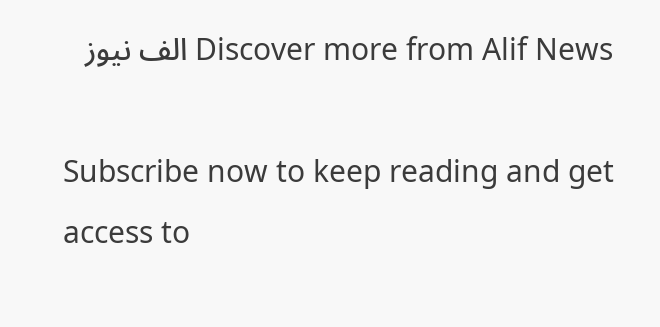Discover more from Alif News الف نیوز

Subscribe now to keep reading and get access to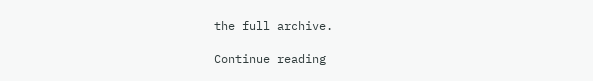the full archive.

Continue reading